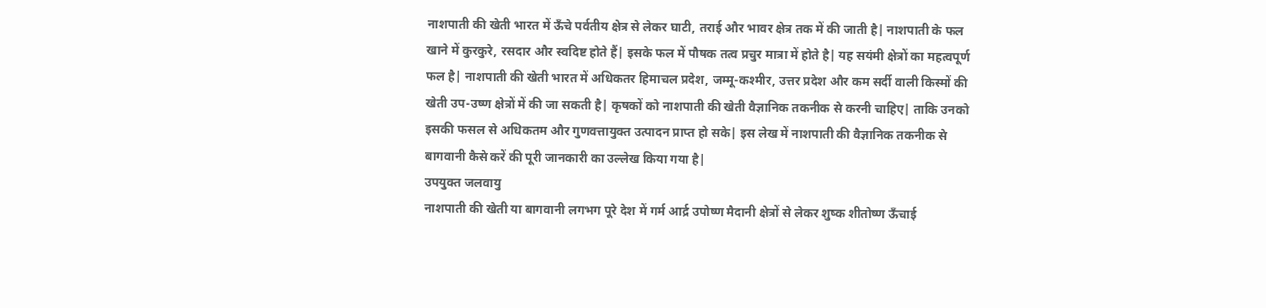नाशपाती की खेती भारत में ऊँचे पर्वतीय क्षेत्र से लेकर घाटी, तराई और भावर क्षेत्र तक में की जाती है| नाशपाती के फल खाने में कुरकुरे, रसदार और स्वदिष्ट होते हैं| इसके फल में पौषक तत्व प्रचुर मात्रा में होते है| यह सयंमी क्षेत्रों का महत्वपूर्ण फल है| नाशपाती की खेती भारत में अधिकतर हिमाचल प्रदेश, जम्मू-कश्मीर, उत्तर प्रदेश और कम सर्दी वाली किस्मों की खेती उप-उष्ण क्षेत्रों में की जा सकती है| कृषकों को नाशपाती की खेती वैज्ञानिक तकनीक से करनी चाहिए| ताकि उनको इसकी फसल से अधिकतम और गुणवत्तायुक्त उत्पादन प्राप्त हो सके| इस लेख में नाशपाती की वैज्ञानिक तकनीक से बागवानी कैसे करें की पूरी जानकारी का उल्लेख किया गया है|
उपयुक्त जलवायु
नाशपाती की खेती या बागवानी लगभग पूरे देश में गर्म आर्द्र उपोष्ण मैदानी क्षेत्रों से लेकर शुष्क शीतोष्ण ऊँचाई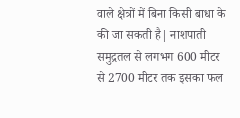वाले क्षेत्रों में बिना किसी बाधा के की जा सकती है| नाशपाती समुद्रतल से लगभग 600 मीटर से 2700 मीटर तक इसका फल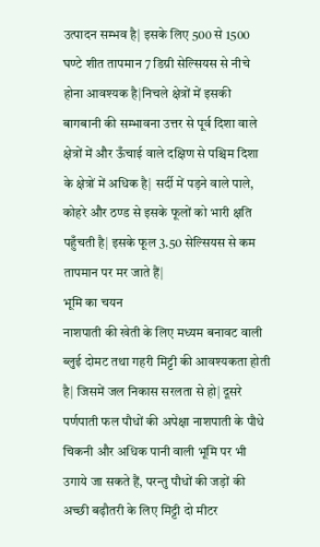उत्पादन सम्भव है| इसके लिए 500 से 1500 घण्टे शीत तापमान 7 डिग्री सेल्सियस से नीचे होना आवश्यक है|निचले क्षेत्रों में इसकी बागबानी की सम्भावना उत्तर से पूर्व दिशा वाले क्षेत्रों में और ऊँचाई वाले दक्षिण से पश्चिम दिशा के क्षेत्रों में अधिक है| सर्दी में पड़ने वाले पाले, कोहरे और ठण्ड से इसके फूलों को भारी क्षति पहुँचती है| इसके फूल 3.50 सेल्सियस से कम तापमान पर मर जाते हैं|
भूमि का चयन
नाशपाती की खेती के लिए मध्यम बनावट वाली ब्लुई दोमट तथा गहरी मिट्टी की आवश्यकता होती है| जिसमें जल निकास सरलता से हो| दूसरे पर्णपाती फल पौधों की अपेक्षा नाशपाती के पौधे चिकनी और अधिक पानी वाली भूमि पर भी उगाये जा सकते हैं, परन्तु पौधों की जड़ों की अच्छी बढ़ौतरी के लिए मिट्टी दो मीटर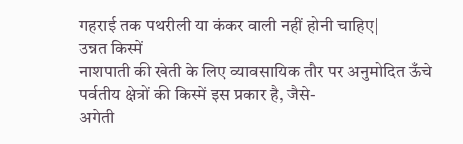गहराई तक पथरीली या कंकर वाली नहीं होनी चाहिए|
उन्नत किस्में
नाशपाती की खेती के लिए व्यावसायिक तौर पर अनुमोदित ऊँचे पर्वतीय क्षेत्रों की किस्में इस प्रकार है, जैसे-
अगेती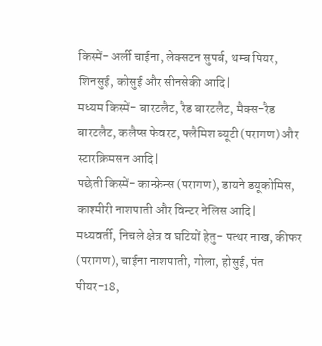किस्में- अर्ली चाईना, लेक्सटन सुपर्ब, थम्ब पियर, शिनसुई, कोसुई और सीनसेकी आदि|
मध्यम किस्में- बारटलैट, रैड बारटलैट, मैक्स-रैड बारटलैट, कलैप्स फेवरट, फ्लैमिश ब्यूटी (परागण) और स्टारक्रिमसन आदि|
पछेती किस्में- कान्फ्रेन्स (परागण), डायने डयूकोमिस, काश्मीरी नाशपाती और विन्टर नेलिस आदि|
मध्यवर्ती, निचले क्षेत्र व घटियों हेतु- पत्थर नाख, कीफर (परागण), चाईना नाशपाती, गोला, होसुई, पंत पीयर-18,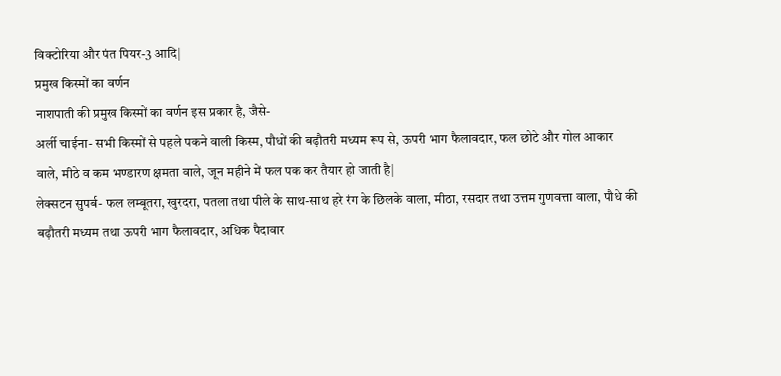विक्टोरिया और पंत पियर-3 आदि|
प्रमुख किस्मों का वर्णन
नाशपाती की प्रमुख किस्मों का वर्णन इस प्रकार है, जैसे-
अर्ली चाईना- सभी किस्मों से पहले पकने वाली किस्म, पौधों की बढ़ौतरी मध्यम रूप से, ऊपरी भाग फैलावदार, फल छोटे और गोल आकार वाले, मीठे व कम भण्डारण क्षमता वाले, जून महीने में फल पक कर तैयार हो जाती है|
लेक्सटन सुपर्ब- फल लम्बूतरा, खुरदरा, पतला तथा पीले के साथ-साथ हरे रंग के छिलके वाला, मीठा, रसदार तथा उत्तम गुणवत्ता वाला, पौधे की बढ़ौतरी मध्यम तथा ऊपरी भाग फैलावदार, अधिक पैदावार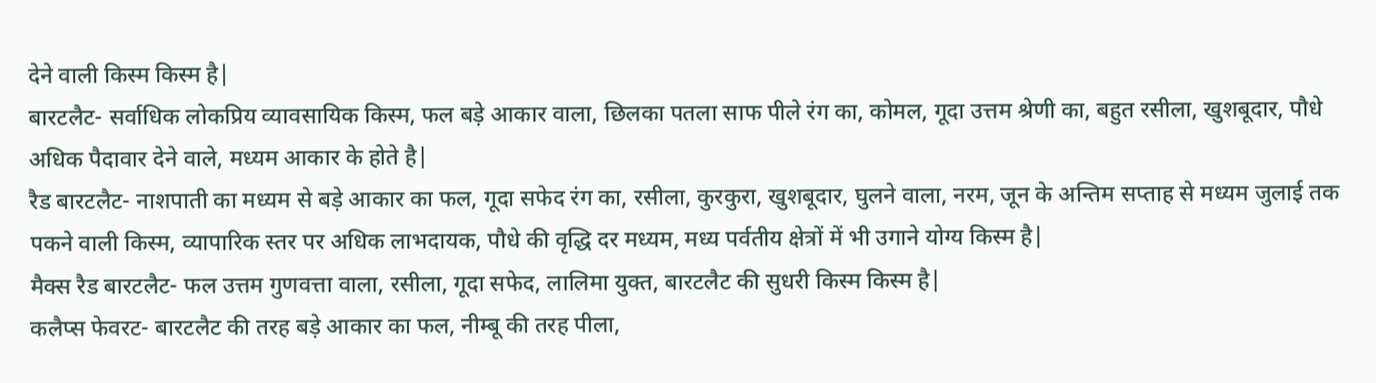देने वाली किस्म किस्म है|
बारटलैट- सर्वाधिक लोकप्रिय व्यावसायिक किस्म, फल बड़े आकार वाला, छिलका पतला साफ पीले रंग का, कोमल, गूदा उत्तम श्रेणी का, बहुत रसीला, खुशबूदार, पौधे अधिक पैदावार देने वाले, मध्यम आकार के होते है|
रैड बारटलैट- नाशपाती का मध्यम से बड़े आकार का फल, गूदा सफेद रंग का, रसीला, कुरकुरा, खुशबूदार, घुलने वाला, नरम, जून के अन्तिम सप्ताह से मध्यम जुलाई तक पकने वाली किस्म, व्यापारिक स्तर पर अधिक लाभदायक, पौधे की वृद्धि दर मध्यम, मध्य पर्वतीय क्षेत्रों में भी उगाने योग्य किस्म है|
मैक्स रैड बारटलैट- फल उत्तम गुणवत्ता वाला, रसीला, गूदा सफेद, लालिमा युक्त, बारटलैट की सुधरी किस्म किस्म है|
कलैप्स फेवरट- बारटलैट की तरह बड़े आकार का फल, नीम्बू की तरह पीला,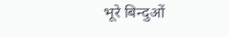भूरे बिन्दुओं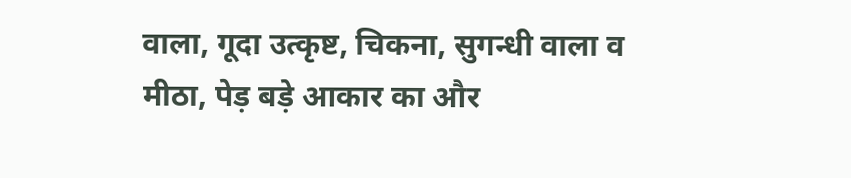वाला, गूदा उत्कृष्ट, चिकना, सुगन्धी वाला व मीठा, पेड़ बड़े आकार का और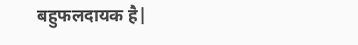बहुफलदायक है|